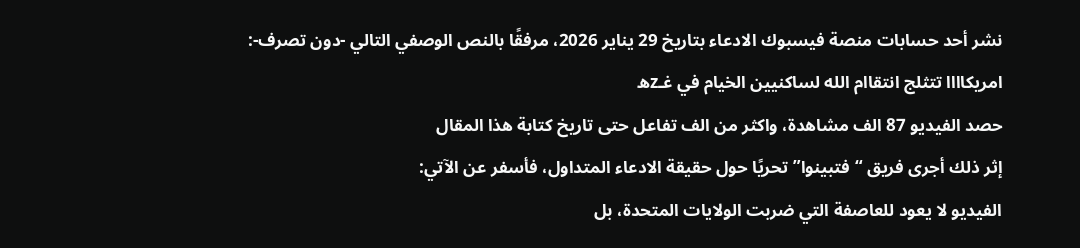نشر أحد حسابات منصة فيسبوك الادعاء بتاريخ 29 يناير 2026، مرفقًا بالنص الوصفي التالي -دون تصرف-:
امريكاااا تتثلج انتقاام الله لساكنيين الخيام في غـzه
حصد الفيديو 87 الف مشاهدة، واكثر من الف تفاعل حتى تاريخ كتابة هذا المقال
إثر ذلك أجرى فريق “فتبينوا” تحريًا حول حقيقة الادعاء المتداول، فأسفر عن الآتي:
الفيديو لا يعود للعاصفة التي ضربت الولايات المتحدة، بل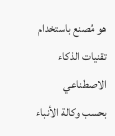هو مُصنع باستخدام تقنيات الذكاء الاصطناعي
بحسب وكالة الأنباء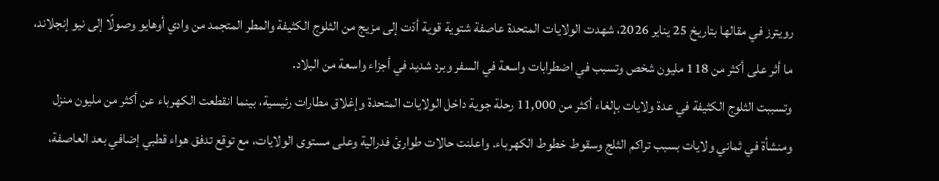رويترز في مقالها بتاريخ 25 يناير 2026، شهدت الولايات المتحدة عاصفة شتوية قوية أدّت إلى مزيج من الثلوج الكثيفة والمطر المتجمد من وادي أوهايو وصولًا إلى نيو إنجلاند، ما أثر على أكثر من 118 مليون شخص وتسبب في اضطرابات واسعة في السفر وبرد شديد في أجزاء واسعة من البلاد.
وتسببت الثلوج الكثيفة في عدة ولايات بإلغاء أكثر من 11,000 رحلة جوية داخل الولايات المتحدة وإغلاق مطارات رئيسية، بينما انقطعت الكهرباء عن أكثر من مليون منزل ومنشأة في ثماني ولايات بسبب تراكم الثلج وسقوط خطوط الكهرباء. واعلنت حالات طوارئ فدرالية وعلى مستوى الولايات، مع توقع تدفق هواء قطبي إضافي بعد العاصفة،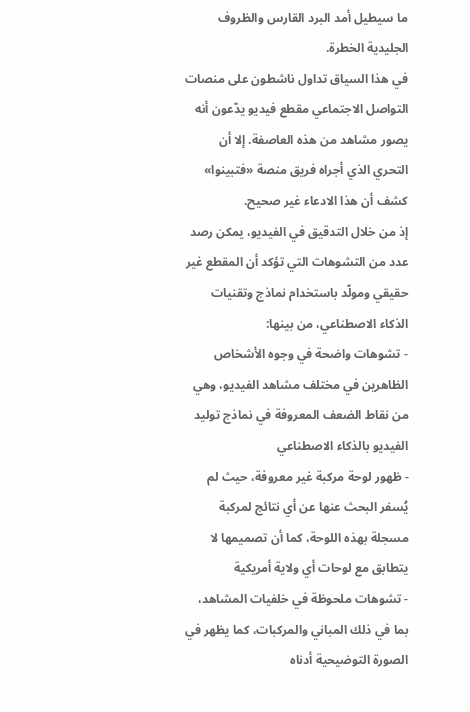ما سيطيل أمد البرد القارس والظروف الجليدية الخطرة.
في هذا السياق تداول ناشطون على منصات التواصل الاجتماعي مقطع فيديو يدّعون أنه يصور مشاهد من هذه العاصفة. إلا أن التحري الذي أجراه فريق منصة «فتبينوا» كشف أن هذا الادعاء غير صحيح.
إذ من خلال التدقيق في الفيديو، يمكن رصد عدد من التشوهات التي تؤكد أن المقطع غير حقيقي ومولّد باستخدام نماذج وتقنيات الذكاء الاصطناعي، من بينها:
- تشوهات واضحة في وجوه الأشخاص الظاهرين في مختلف مشاهد الفيديو، وهي من نقاط الضعف المعروفة في نماذج توليد الفيديو بالذكاء الاصطناعي
- ظهور لوحة مركبة غير معروفة، حيث لم يُسفر البحث عنها عن أي نتائج لمركبة مسجلة بهذه اللوحة، كما أن تصميمها لا يتطابق مع لوحات أي ولاية أمريكية
- تشوهات ملحوظة في خلفيات المشاهد، بما في ذلك المباني والمركبات، كما يظهر في الصورة التوضيحية أدناه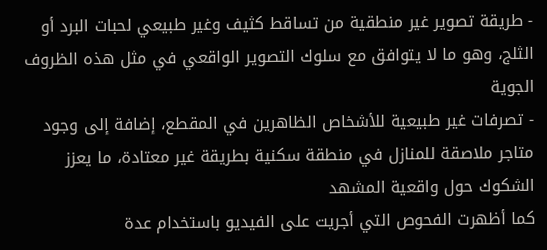- طريقة تصوير غير منطقية من تساقط كثيف وغير طبيعي لحبات البرد أو الثلج، وهو ما لا يتوافق مع سلوك التصوير الواقعي في مثل هذه الظروف الجوية
- تصرفات غير طبيعية للأشخاص الظاهرين في المقطع، إضافة إلى وجود متاجر ملاصقة للمنازل في منطقة سكنية بطريقة غير معتادة، ما يعزز الشكوك حول واقعية المشهد
كما أظهرت الفحوص التي أجريت على الفيديو باستخدام عدة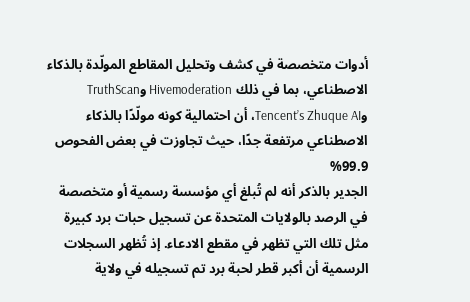أدوات متخصصة في كشف وتحليل المقاطع المولّدة بالذكاء الاصطناعي، بما في ذلك Hivemoderation وTruthScan وTencent’s Zhuque AI، أن احتمالية كونه مولّدًا بالذكاء الاصطناعي مرتفعة جدًا، حيث تجاوزت في بعض الفحوص 99.9%
الجدير بالذكر أنه لم تُبلغ أي مؤسسة رسمية أو متخصصة في الرصد بالولايات المتحدة عن تسجيل حبات برد كبيرة مثل تلك التي تظهر في مقطع الادعاء. إذ تُظهر السجلات الرسمية أن أكبر قطر لحبة برد تم تسجيله في ولاية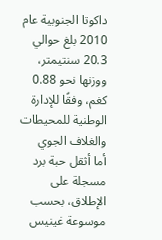داكوتا الجنوبية عام 2010 بلغ حوالي 20.3 سنتيمتر، ووزنها نحو 0.88 كغم، وفقًا للإدارة الوطنية للمحيطات والغلاف الجوي
أما أثقل حبة برد مسجلة على الإطلاق، بحسب موسوعة غينيس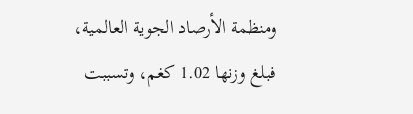ومنظمة الأرصاد الجوية العالمية، فبلغ وزنها 1.02 كغم، وتسببت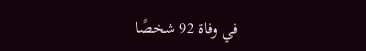في وفاة 92 شخصًا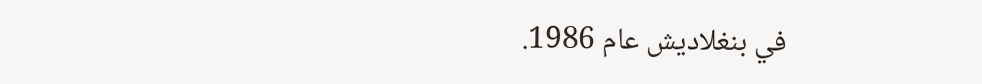في بنغلاديش عام 1986.